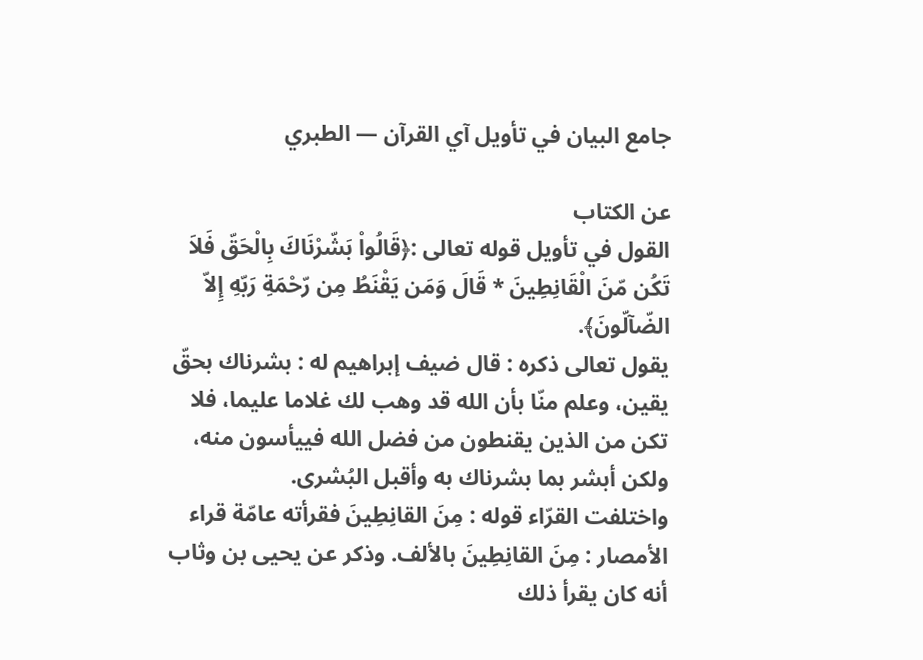جامع البيان في تأويل آي القرآن — الطبري

عن الكتاب
القول في تأويل قوله تعالى :﴿قَالُواْ بَشّرْنَاكَ بِالْحَقّ فَلاَ تَكُن مّنَ الْقَانِطِينَ * قَالَ وَمَن يَقْنَطُ مِن رّحْمَةِ رَبّهِ إِلاّ الضّآلّونَ﴾.
يقول تعالى ذكره : قال ضيف إبراهيم له : بشرناك بحقّ يقين، وعلم منّا بأن الله قد وهب لك غلاما عليما، فلا تكن من الذين يقنطون من فضل الله فييأسون منه، ولكن أبشر بما بشرناك به وأقبل البُشرى.
واختلفت القرّاء قوله : مِنَ القانِطِينَ فقرأته عامّة قراء الأمصار : مِنَ القانِطِينَ بالألف. وذكر عن يحيى بن وثاب أنه كان يقرأ ذلك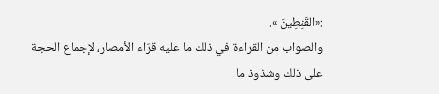:«القَنِطِينَ ».
والصواب من القراءة في ذلك ما عليه قرّاء الأمصار، لإجماع الحجة على ذلك وشذوذ ما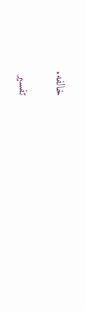خالفه.

تفسير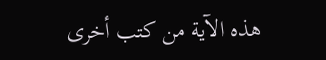هذه الآية من كتب أخرى